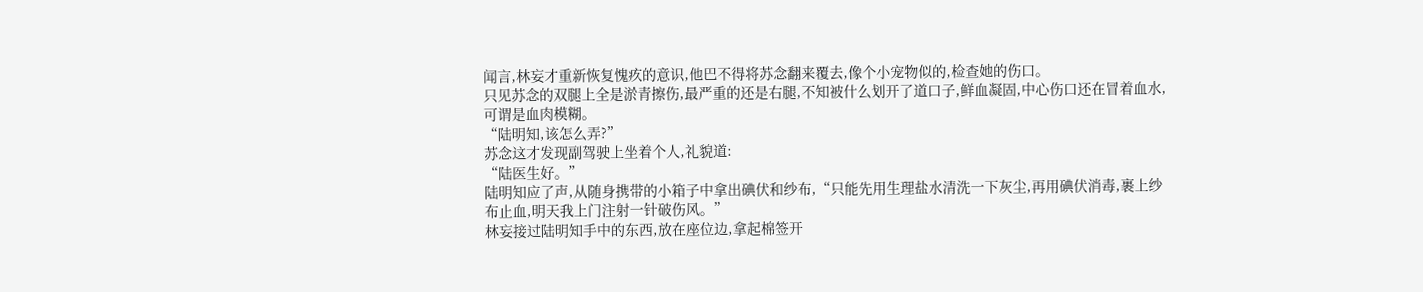闻言,林妄才重新恢复愧疚的意识,他巴不得将苏念翻来覆去,像个小宠物似的,检查她的伤口。
只见苏念的双腿上全是淤青擦伤,最严重的还是右腿,不知被什么划开了道口子,鲜血凝固,中心伤口还在冒着血水,可谓是血肉模糊。
“陆明知,该怎么弄?”
苏念这才发现副驾驶上坐着个人,礼貌道:
“陆医生好。”
陆明知应了声,从随身携带的小箱子中拿出碘伏和纱布,“只能先用生理盐水清洗一下灰尘,再用碘伏消毒,裹上纱布止血,明天我上门注射一针破伤风。”
林妄接过陆明知手中的东西,放在座位边,拿起棉签开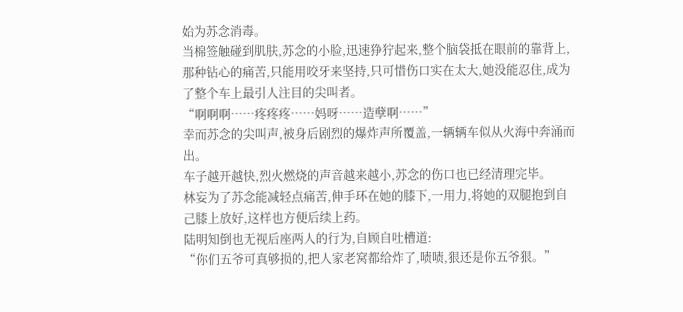始为苏念消毒。
当棉签触碰到肌肤,苏念的小脸,迅速狰狞起来,整个脑袋抵在眼前的靠背上,那种钻心的痛苦,只能用咬牙来坚持,只可惜伤口实在太大,她没能忍住,成为了整个车上最引人注目的尖叫者。
“啊啊啊……疼疼疼……妈呀……造孽啊……”
幸而苏念的尖叫声,被身后剧烈的爆炸声所覆盖,一辆辆车似从火海中奔涌而出。
车子越开越快,烈火燃烧的声音越来越小,苏念的伤口也已经清理完毕。
林妄为了苏念能减轻点痛苦,伸手环在她的膝下,一用力,将她的双腿抱到自己膝上放好,这样也方便后续上药。
陆明知倒也无视后座两人的行为,自顾自吐槽道:
“你们五爷可真够损的,把人家老窝都给炸了,啧啧,狠还是你五爷狠。”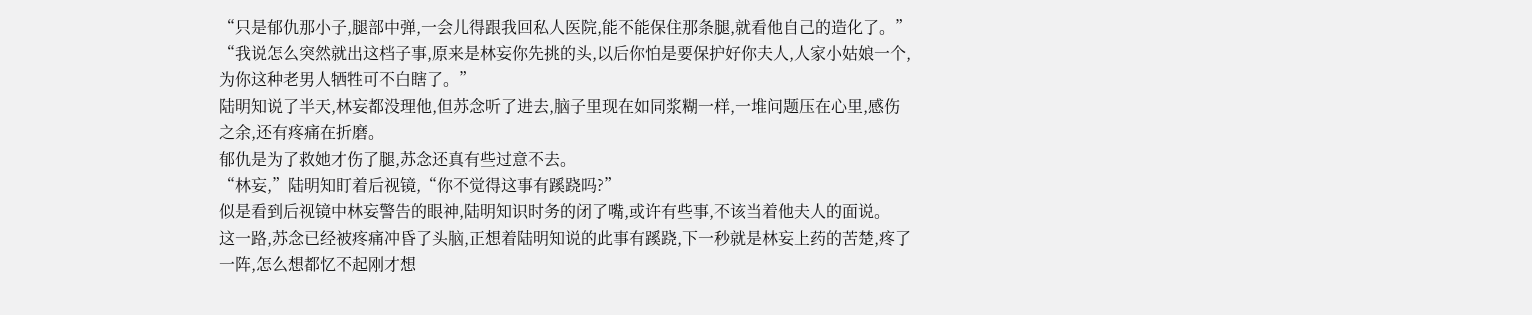“只是郁仇那小子,腿部中弹,一会儿得跟我回私人医院,能不能保住那条腿,就看他自己的造化了。”
“我说怎么突然就出这档子事,原来是林妄你先挑的头,以后你怕是要保护好你夫人,人家小姑娘一个,为你这种老男人牺牲可不白瞎了。”
陆明知说了半天,林妄都没理他,但苏念听了进去,脑子里现在如同浆糊一样,一堆问题压在心里,感伤之余,还有疼痛在折磨。
郁仇是为了救她才伤了腿,苏念还真有些过意不去。
“林妄,”陆明知盯着后视镜,“你不觉得这事有蹊跷吗?”
似是看到后视镜中林妄警告的眼神,陆明知识时务的闭了嘴,或许有些事,不该当着他夫人的面说。
这一路,苏念已经被疼痛冲昏了头脑,正想着陆明知说的此事有蹊跷,下一秒就是林妄上药的苦楚,疼了一阵,怎么想都忆不起刚才想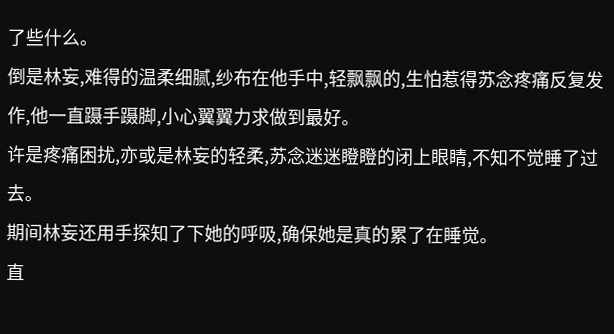了些什么。
倒是林妄,难得的温柔细腻,纱布在他手中,轻飘飘的,生怕惹得苏念疼痛反复发作,他一直蹑手蹑脚,小心翼翼力求做到最好。
许是疼痛困扰,亦或是林妄的轻柔,苏念迷迷瞪瞪的闭上眼睛,不知不觉睡了过去。
期间林妄还用手探知了下她的呼吸,确保她是真的累了在睡觉。
直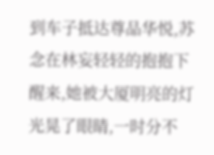到车子抵达尊品华悦,苏念在林妄轻轻的抱抱下醒来,她被大厦明亮的灯光晃了眼睛,一时分不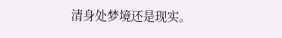清身处梦境还是现实。